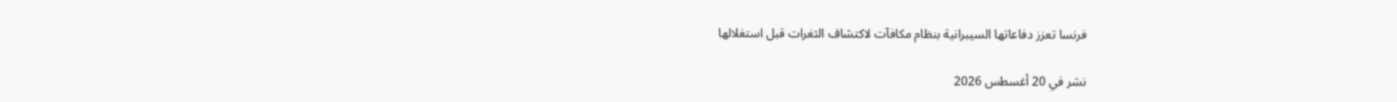فرنسا تعزز دفاعاتها السيبرانية بنظام مكافآت لاكتشاف الثغرات قبل استغلالها

نشر في 20 أغسطس 2026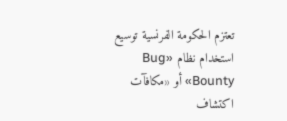تعتزم الحكومة الفرنسية توسيع استخدام نظام «Bug Bounty» أو «مكافآت اكتشاف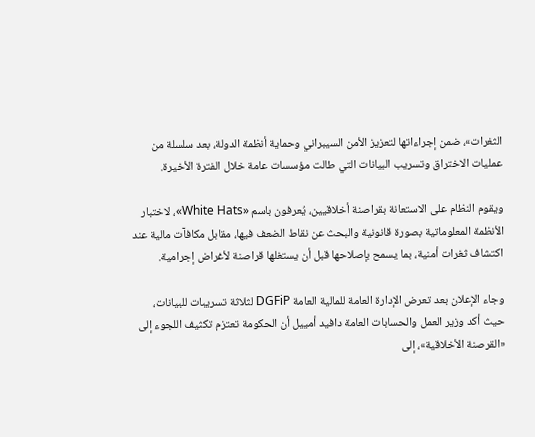الثغرات»، ضمن إجراءاتها لتعزيز الأمن السيبراني وحماية أنظمة الدولة، بعد سلسلة من عمليات الاختراق وتسريب البيانات التي طالت مؤسسات عامة خلال الفترة الأخيرة.

ويقوم النظام على الاستعانة بقراصنة أخلاقيين، يُعرفون باسم «White Hats»، لاختبار الأنظمة المعلوماتية بصورة قانونية والبحث عن نقاط الضعف فيها، مقابل مكافآت مالية عند اكتشاف ثغرات أمنية، بما يسمح بإصلاحها قبل أن يستغلها قراصنة لأغراض إجرامية.

وجاء الإعلان بعد تعرض الإدارة العامة للمالية العامة DGFiP لثلاثة تسريبات للبيانات، حيث أكد وزير العمل والحسابات العامة دافيد أمييل أن الحكومة تعتزم تكثيف اللجوء إلى «القرصنة الأخلاقية»، إلى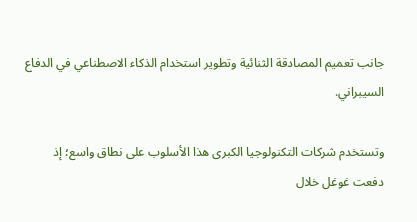جانب تعميم المصادقة الثنائية وتطوير استخدام الذكاء الاصطناعي في الدفاع السيبراني.

وتستخدم شركات التكنولوجيا الكبرى هذا الأسلوب على نطاق واسع؛ إذ دفعت غوغل خلال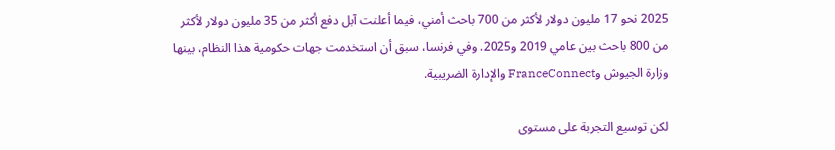2025 نحو 17 مليون دولار لأكثر من 700 باحث أمني، فيما أعلنت آبل دفع أكثر من 35 مليون دولار لأكثر من 800 باحث بين عامي 2019 و2025. وفي فرنسا، سبق أن استخدمت جهات حكومية هذا النظام، بينها وزارة الجيوش وFranceConnect والإدارة الضريبية.

لكن توسيع التجربة على مستوى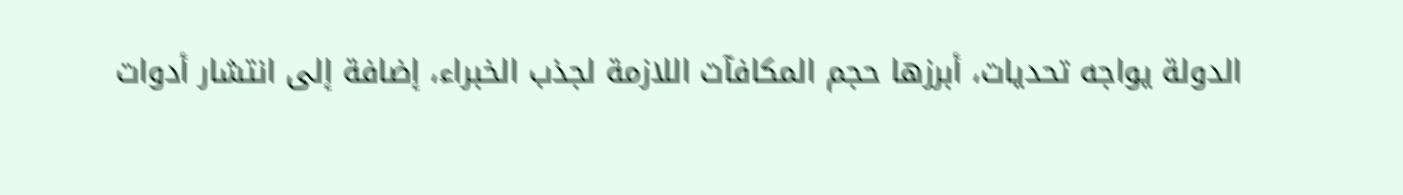الدولة يواجه تحديات، أبرزها حجم المكافآت اللازمة لجذب الخبراء، إضافة إلى انتشار أدوات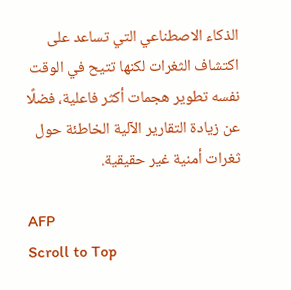الذكاء الاصطناعي التي تساعد على اكتشاف الثغرات لكنها تتيح في الوقت نفسه تطوير هجمات أكثر فاعلية، فضلًا عن زيادة التقارير الآلية الخاطئة حول ثغرات أمنية غير حقيقية.

AFP
Scroll to Top